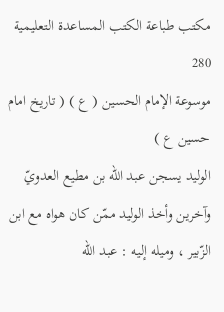مكتب طباعة الكتب المساعدة التعليمية
280
موسوعة الإمام الحسين ( ع ) ( تاريخ امام حسين ع )
الوليد يسجن عبد اللّه بن مطيع العدويّ وآخرين وأخذ الوليد ممّن كان هواه مع ابن الزّبير ، وميله إليه : عبد اللّه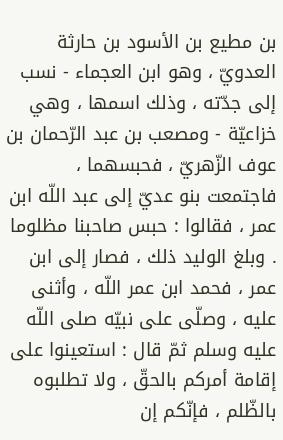بن مطيع بن الأسود بن حارثة العدويّ ، وهو ابن العجماء - نسب إلى جدّته ، وذلك اسمها ، وهي خزاعيّة - ومصعب بن عبد الرّحمان بن عوف الزّهريّ ، فحبسهما ، فاجتمعت بنو عديّ إلى عبد اللّه ابن عمر ، فقالوا : حبس صاحبنا مظلوما . وبلغ الوليد ذلك ، فصار إلى ابن عمر ، فحمد ابن عمر اللّه ، وأثنى عليه ، وصلّى على نبيّه صلى اللّه عليه وسلم ثمّ قال : استعينوا على إقامة أمركم بالحقّ ، ولا تطلبوه بالظّلم ، فإنّكم إن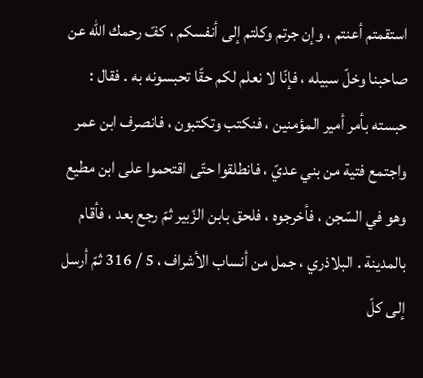استقمتم أعنتم ، وإن جرتم وكلتم إلى أنفسكم ، كفّ رحمك اللّه عن صاحبنا وخلّ سبيله ، فإنّا لا نعلم لكم حقّا تحبسونه به . فقال : حبسته بأمر أمير المؤمنين ، فنكتب وتكتبون ، فانصرف ابن عمر واجتمع فتية من بني عديّ ، فانطلقوا حتّى اقتحموا على ابن مطيع وهو في السّجن ، فأخرجوه ، فلحق بابن الزّبير ثمّ رجع بعد ، فأقام بالمدينة . البلاذري ، جمل من أنساب الأشراف ، 5 / 316 ثمّ أرسل إلى كلّ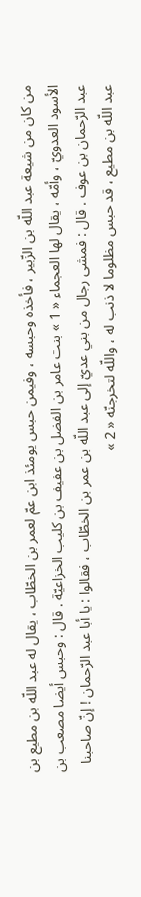من كان من شيعة عبد اللّه بن الزّبير ، فأخذه وحبسه ، وفيمن حبس يومئذ ابن عمّ لعمر بن الخطّاب ، يقال له عبد اللّه بن مطيع بن الأسود العدويّ ، وأمّه ، يقال لها العجماء « 1 » بنت عامر بن الفضل بن عفيف بن كليب الخزاعيّة . قال : وحبس أيضا مصعب بن عبد الرّحمان بن عوف . قال : فمشى رجال من بني عديّ إلى عبد اللّه بن عمر بن الخطّاب ، فقالوا : يا أبا عبد الرّحمان ! إنّ صاحبنا عبد اللّه بن مطيع ، قد حبس مظلوما لا ذنب له ، واللّه لتخرجنّه « 2 »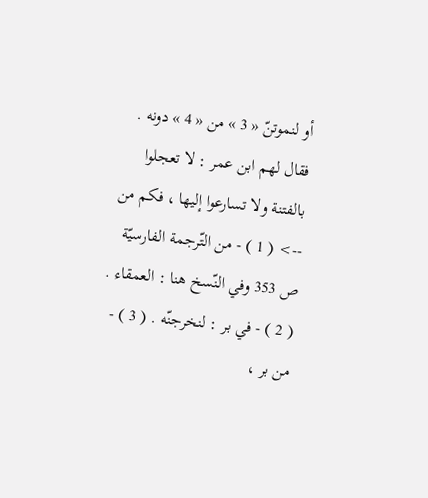أو لنموتنّ « 3 » من « 4 » دونه . فقال لهم ابن عمر : لا تعجلوا بالفتنة ولا تسارعوا إليها ، فكم من
--> ( 1 ) - من التّرجمة الفارسيّة ص 353 وفي النّسخ هنا : العمقاء . ( 2 ) - في بر : لنخرجنّه . ( 3 ) - من بر ،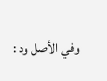وفي الأصل ود :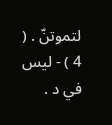لتموتنّ . ( 4 ) - ليس في د .